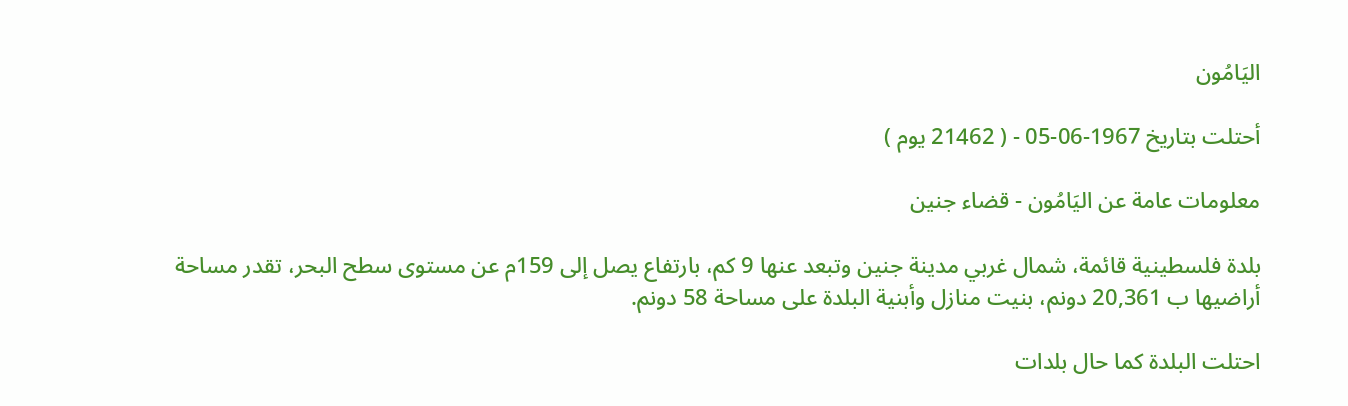اليَامُون

أحتلت بتاريخ 1967-06-05 - ( 21462 يوم )

معلومات عامة عن اليَامُون - قضاء جنين

بلدة فلسطينية قائمة، شمال غربي مدينة جنين وتبعد عنها 9 كم، بارتفاع يصل إلى 159م عن مستوى سطح البحر، تقدر مساحة أراضيها ب 20,361 دونم، بنيت منازل وأبنية البلدة على مساحة 58 دونم.

احتلت البلدة كما حال بلدات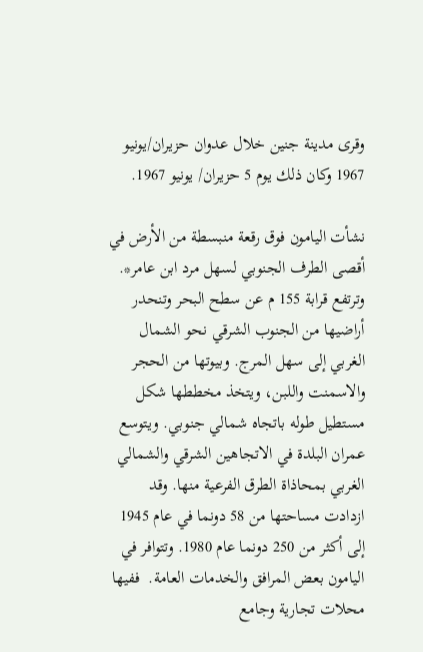وقرى مدينة جنين خلال عدوان حزيران/يونيو 1967 وكان ذلك يوم 5 حزيران/ يونيو 1967.

نشأت اليامون فوق رقعة منبسطة من الأرض في أقصى الطرف الجنوبي لسهل مرد ابن عامر*. وترتفع قرابة 155 م عن سطح البحر وتنحدر أراضيها من الجنوب الشرقي نحو الشمال الغربي إلى سهل المرج. وبيوتها من الحجر والاسمنت واللبن، ويتخذ مخططها شكل مستطيل طوله باتجاه شمالي جنوبي. ويتوسع عمران البلدة في الاتجاهين الشرقي والشمالي الغربي بمحاذاة الطرق الفرعية منها. وقد ازدادت مساحتها من 58 دونما في عام 1945 إلى أكثر من 250 دونما عام 1980. وتتوافر في اليامون بعض المرافق والخدمات العامة.  ففيها محلات تجارية وجامع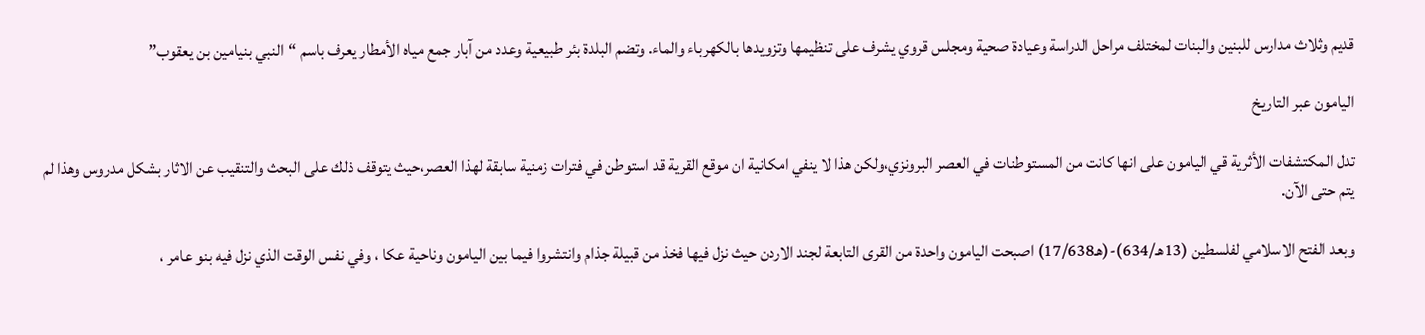قديم وثلاث مدارس للبنين والبنات لمختلف مراحل الدراسة وعيادة صحية ومجلس قروي يشرف على تنظيمها وتزويدها بالكهرباء والماء. وتضم البلدة بئر طبيعية وعدد من آبار جمع مياه الأمطار يعرف باسم “النبي بنيامين بن يعقوب”

اليامون عبر التاريخ

تدل المكتشفات الأثرية قي اليامون على انها كانت من المستوطنات في العصر البرونزي،ولكن هذا لا ينفي امكانية ان موقع القرية قد استوطن في فترات زمنية سابقة لهذا العصر،حيث يتوقف ذلك على البحث والتنقيب عن الاثار بشكل مدروس وهذا لم يتم حتى الآن.

وبعد الفتح الاسلامي لفلسطين (13هـ/634)-(هـ17/638) اصبحت اليامون واحدة من القرى التابعة لجند الاردن حيث نزل فيها فخذ من قبيلة جذام وانتشروا فيما بين اليامون وناحية عكا ، وفي نفس الوقت الذي نزل فيه بنو عامر ،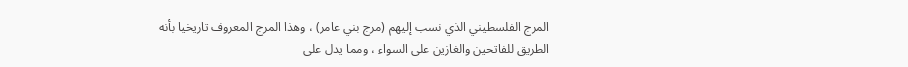المرج الفلسطيني الذي نسب إليهم (مرج بني عامر) ، وهذا المرج المعروف تاريخيا بأنه الطريق للفاتحين والغازين على السواء ، ومما يدل على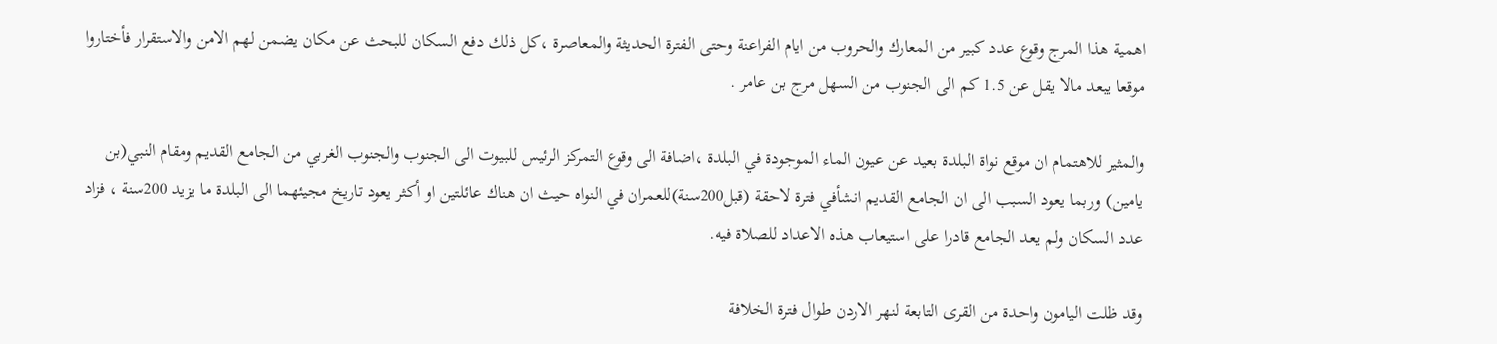اهمية هذا المرج وقوع عدد كبير من المعارك والحروب من ايام الفراعنة وحتى الفترة الحديثة والمعاصرة ،كل ذلك دفع السكان للبحث عن مكان يضمن لهم الامن والاستقرار فأختاروا موقعا يبعد مالا يقل عن 1.5 كم الى الجنوب من السهل مرج بن عامر .

والمثير للاهتمام ان موقع نواة البلدة بعيد عن عيون الماء الموجودة في البلدة ،اضافة الى وقوع التمركز الرئيس للبيوت الى الجنوب والجنوب الغربي من الجامع القديم ومقام النبي(بن يامين) وربما يعود السبب الى ان الجامع القديم انشأفي فترة لاحقة (قبل200سنة)للعمران في النواه حيث ان هناك عائلتين او أكثر يعود تاريخ مجيئهما الى البلدة ما يزيد 200سنة ، فزاد عدد السكان ولم يعد الجامع قادرا على استيعاب هذه الاعداد للصلاة فيه.

وقد ظلت اليامون واحدة من القرى التابعة لنهر الاردن طوال فترة الخلافة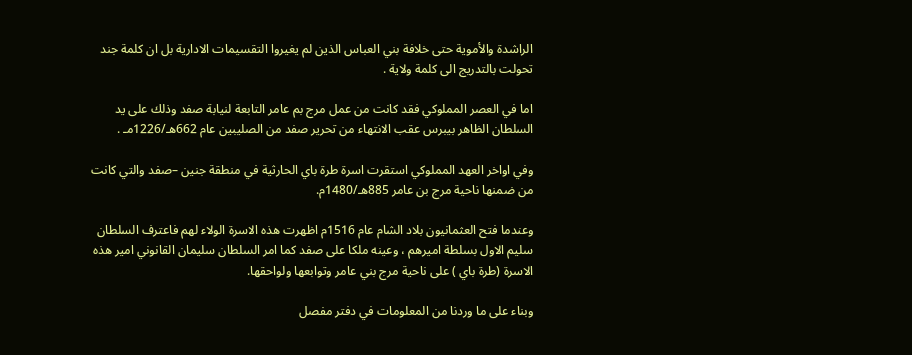الراشدة والأموية حتى خلافة بني العباس الذين لم يغيروا التقسيمات الادارية بل ان كلمة جند تحولت بالتدريج الى كلمة ولاية .

اما في العصر المملوكي فقد كانت من عمل مرج بم عامر التابعة لنيابة صفد وذلك على يد السلطان الظاهر بيبرس عقب الانتهاء من تحرير صفد من الصليبين عام 662هـ/1226مـ .

وفي اواخر العهد المملوكي استقرت اسرة طرة باي الحارثية في منطقة جنين –صفد والتي كانت من ضمنها ناحية مرج بن عامر 885هـ/1480م.

وعندما فتح العثمانيون بلاد الشام عام 1516م اظهرت هذه الاسرة الولاء لهم فاعترف السلطان سليم الاول بسلطة اميرهم ، وعينه ملكا على صفد كما امر السلطان سليمان القانوني امير هذه الاسرة (طرة باي ) على ناحية مرج بني عامر وتوابعها ولواحقها.

وبناء على ما وردنا من المعلومات في دفتر مفصل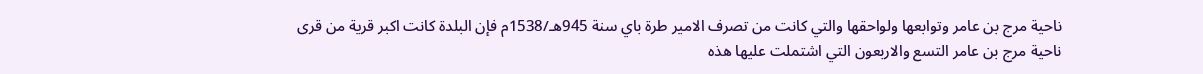ناحية مرج بن عامر وتوابعها ولواحقها والتي كانت من تصرف الامير طرة باي سنة 945هـ/1538م فإن البلدة كانت اكبر قرية من قرى ناحية مرج بن عامر التسع والاربعون التي اشتملت عليها هذه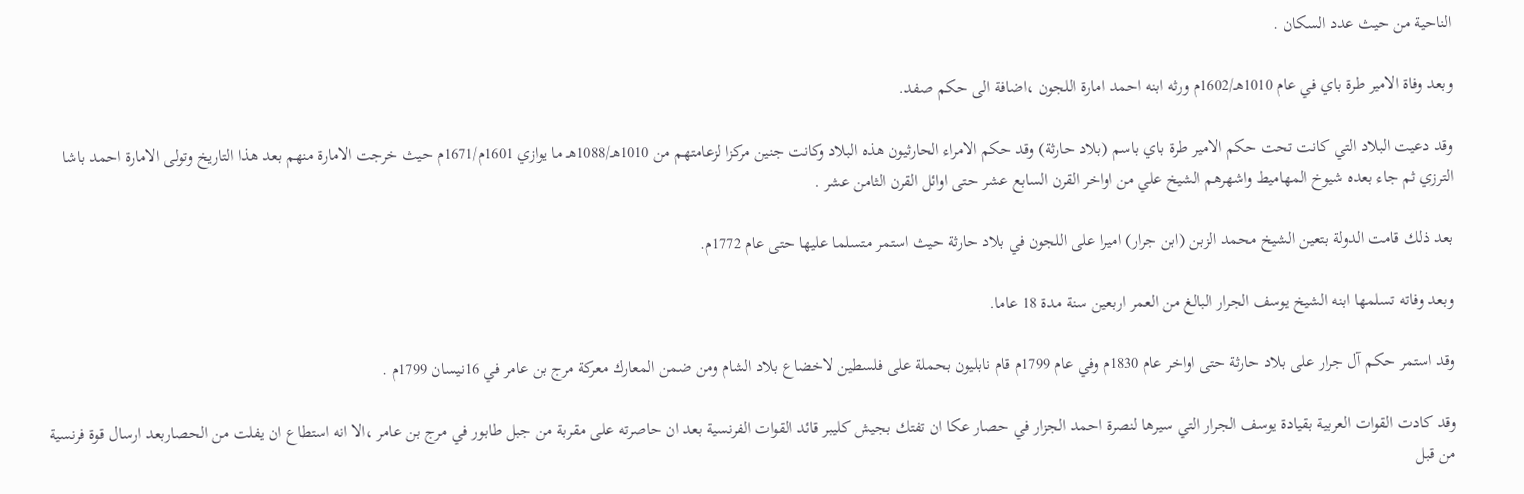الناحية من حيث عدد السكان .

وبعد وفاة الامير طرة باي في عام 1010هـ/1602م ورثه ابنه احمد امارة اللجون ،اضافة الى حكم صفد.

وقد دعيت البلاد التي كانت تحت حكم الامير طرة باي باسم (بلاد حارثة) وقد حكم الامراء الحارثيون هذه البلاد وكانت جنين مركزا لزعامتهم من 1010هـ/1088هـ ما يوازي 1601م/1671م حيث خرجت الامارة منهم بعد هذا التاريخ وتولى الامارة احمد باشا الترزي ثم جاء بعده شيوخ المهاميط واشهرهم الشيخ علي من اواخر القرن السابع عشر حتى اوائل القرن الثامن عشر .

بعد ذلك قامت الدولة بتعين الشيخ محمد الزبن (ابن جرار) اميرا على اللجون في بلاد حارثة حيث استمر متسلما عليها حتى عام 1772م.

وبعد وفاته تسلمها ابنه الشيخ يوسف الجرار البالغ من العمر اربعين سنة مدة 18 عاما.

وقد استمر حكم آل جرار على بلاد حارثة حتى اواخر عام 1830م وفي عام 1799م قام نابليون بحملة على فلسطين لاخضاع بلاد الشام ومن ضمن المعارك معركة مرج بن عامر في 16نيسان 1799م .

وقد كادت القوات العربية بقيادة يوسف الجرار التي سيرها لنصرة احمد الجزار في حصار عكا ان تفتك بجيش كليبر قائد القوات الفرنسية بعد ان حاصرته على مقربة من جبل طابور في مرج بن عامر ،الا انه استطاع ان يفلت من الحصاربعد ارسال قوة فرنسية من قبل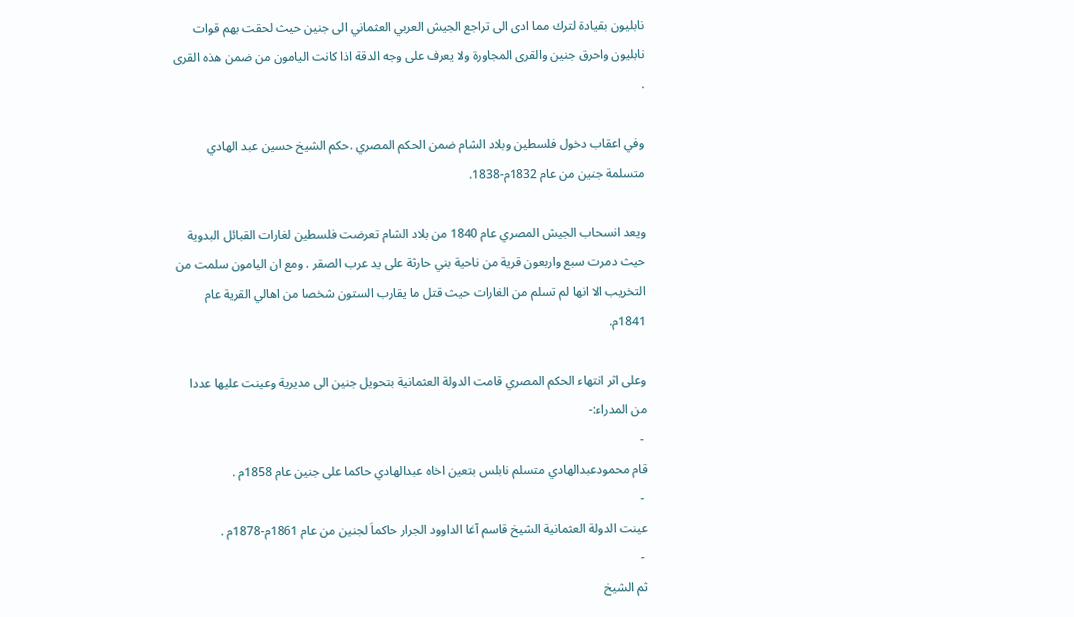نابليون بقيادة لترك مما ادى الى تراجع الجيش العربي العثماني الى جنين حيث لحقت بهم قوات نابليون واحرق جنين والقرى المجاورة ولا يعرف على وجه الدقة اذا كانت اليامون من ضمن هذه القرى .

وفي اعقاب دخول فلسطين وبلاد الشام ضمن الحكم المصري .حكم الشيخ حسين عبد الهادي متسلمة جنين من عام 1832م-1838.

ويعد انسحاب الجيش المصري عام 1840 من بلاد الشام تعرضت فلسطين لغارات القبائل البدوية حيث دمرت سبع واربعون قرية من ناحية بني حارثة على يد عرب الصقر . ومع ان اليامون سلمت من التخريب الا انها لم تسلم من الغارات حيث قتل ما يقارب الستون شخصا من اهالي القرية عام 1841م.

وعلى اثر انتهاء الحكم المصري قامت الدولة العثمانية بتحويل جنين الى مديرية وعينت عليها عددا من المدراء:-
 -
قام محمودعبدالهادي متسلم نابلس بتعين اخاه عبدالهادي حاكما على جنين عام 1858م .
 -
عينت الدولة العثمانية الشيخ قاسم آغا الداوود الجرار حاكماَ لجنين من عام 1861م-1878م .
 -
ثم الشيخ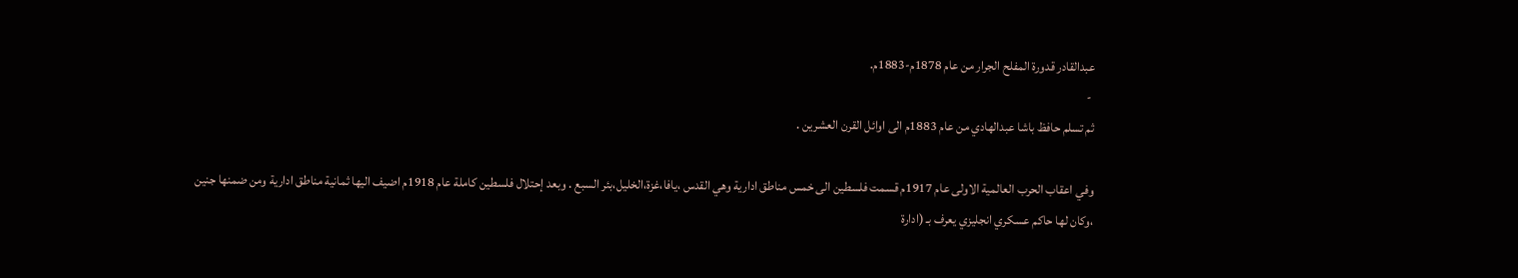عبدالقادر قدورة المفلح الجرار من عام 1878م-1883م.
 -
ثم تسلم حافظ باشا عبدالهادي من عام 1883م الى اوائل القرن العشرين .

وفي اعقاب الحرب العالمية الاولى عام 1917م قسمت فلسطين الى خمس مناطق ادارية وهي القدس ،يافا،غزة،الخليل،بئر السبع . وبعد إحتلال فلسطين كاملة عام 1918م اضيف اليها ثمانية مناطق ادارية ومن ضمنها جنين ،وكان لها حاكم عسكري انجليزي يعرف بـ (ادارة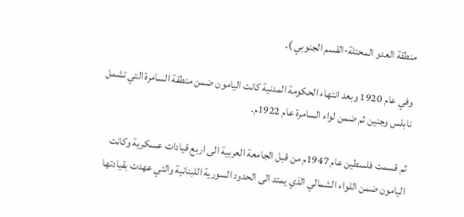منطقة العدو المحتلة-القسم الجنوبي ).

وفي عام 1920 وبعد انتهاء الحكومة المدنية كانت اليامون ضمن منطقة السامرة التي تشمل نابلس وجنين ثم ضمن لواء السامرة عام 1922م.

ثم قسمت فلسطين عام 1947م من قبل الجامعة العربية الى اربع قيادات عسكرية وكانت اليامون ضمن اللواء الشمالي الذي يمتد الى الحدود السورية اللبنانية والتي عهدت بقيادتها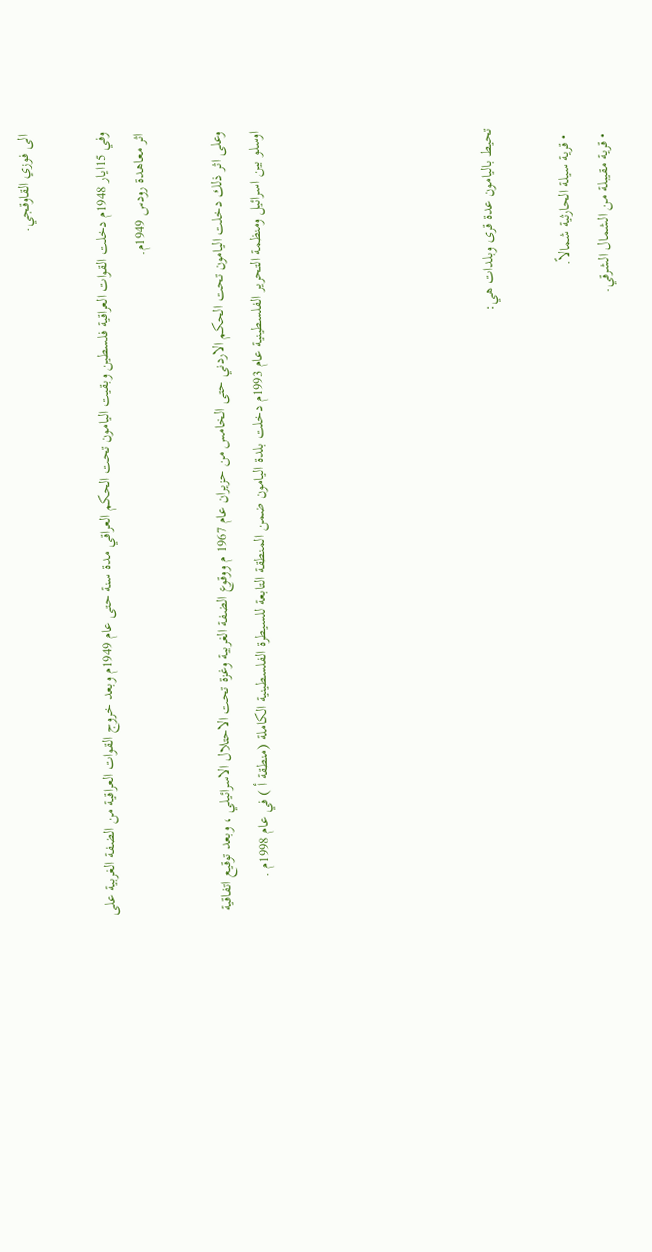الى فوزي القاوقجي.

وفي 15ايار 1948م دخلت القوات العراقية فلسطين وبقيت اليامون تحت الحكم العراقي مدة سنة حتى عام 1949م وبعد خروج القوات العراقية من الضفة الغربية على اثر معاهدة رودس 1949م.

وعلى اثر ذلك دخلت اليامون تحت الحكم الاردني حتى الخامس من حزيران عام 1967 م ووقوع الضفة الغربية وغزة تحت الاحتلال الاسرائيلي ، وبعد توقيع اتفاقية اوسلو بين اسرائيل ومنظمة التحرير الفلسطينية عام 1993م دخلت بلدة اليامون ضمن المنطقة التابعة للسيطرة الفلسطينية الكاملة (منطقة أ ) في عام 1998م .





تحيط باليامون عدة قرى وبلدات هي:

  • قرية سيلة الحارثية شمالاً.
  • قرية مقيبلة من الشمال الشرقي.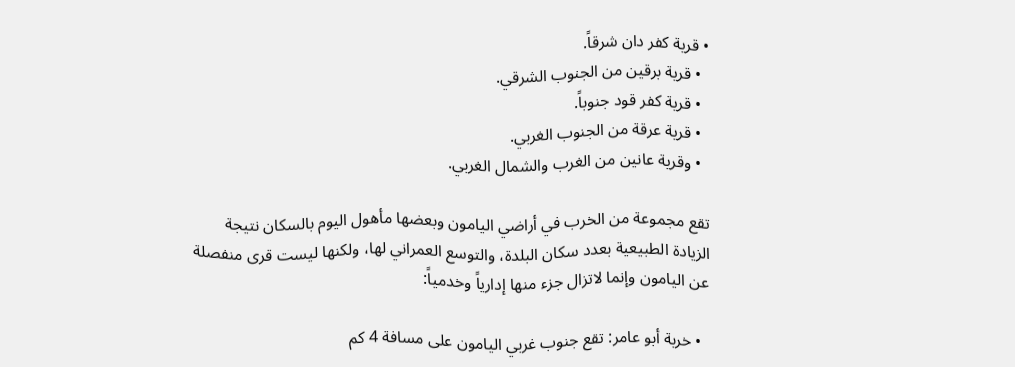• قرية كفر دان شرقاً.
  • قرية برقين من الجنوب الشرقي.
  • قرية كفر قود جنوباً.
  • قرية عرقة من الجنوب الغربي.
  • وقرية عانين من الغرب والشمال الغربي.

تقع مجموعة من الخرب في أراضي اليامون وبعضها مأهول اليوم بالسكان نتيجة الزيادة الطبيعية بعدد سكان البلدة، والتوسع العمراني لها، ولكنها ليست قرى منفصلة عن اليامون وإنما لاتزال جزء منها إدارياً وخدمياً:

  • خربة أبو عامر: تقع جنوب غربي اليامون على مسافة 4 كم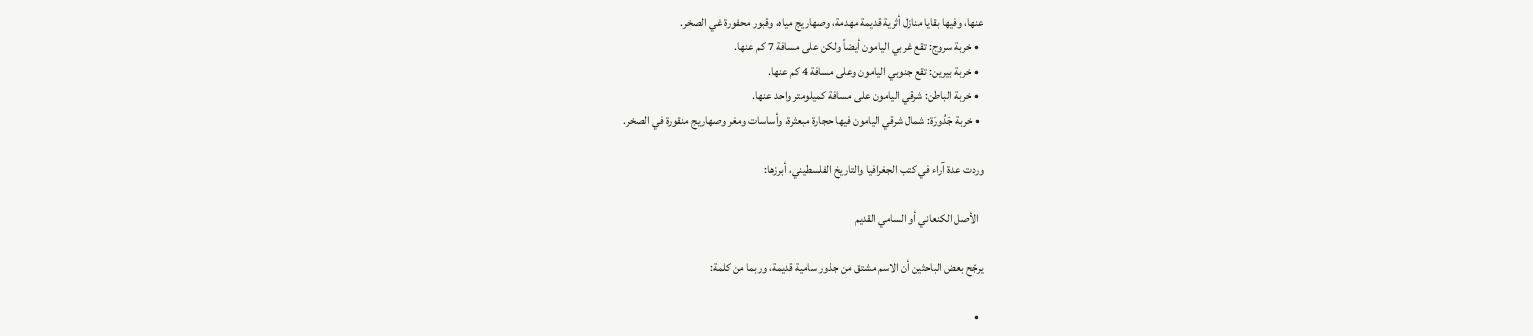عنها، وفيها بقايا منازل أثرية قديمة مهدمة، وصهاريج مياه، وقبور محفورة غي الصخر.
  • خربة سروج: تقع غربي اليامون أيضاً ولكن على مسافة 7 كم عنها.
  • خربة بيرين: تقع جنوبي اليامون وعلى مسافة 4 كم عنها.
  • خربة الباطن: شرقي اليامون على مسافة كميلومتر واحد عنها.
  • خربة جَدُورَة: شمال شرقي اليامون فيها حجارة مبعثرة، وأساسات ومغر وصهاريج منقورة في الصخر.

وردت عدة آراء في كتب الجغرافيا والتاريخ الفلسطيني، أبرزها:

  الأصل الكنعاني أو السامي القديم

يرجّح بعض الباحثين أن الاسم مشتق من جذور سامية قديمة، وربما من كلمة:

  •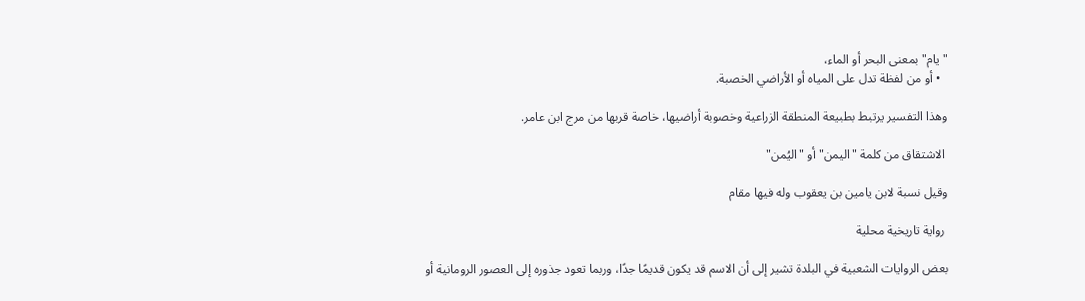"يام" بمعنى البحر أو الماء،
  • أو من لفظة تدل على المياه أو الأراضي الخصبة.

وهذا التفسير يرتبط بطبيعة المنطقة الزراعية وخصوبة أراضيها، خاصة قربها من مرج ابن عامر.

 الاشتقاق من كلمة "اليمن" أو "اليُمن"

وقيل نسبة لابن يامين بن يعقوب وله فيها مقام

 رواية تاريخية محلية

بعض الروايات الشعبية في البلدة تشير إلى أن الاسم قد يكون قديمًا جدًا، وربما تعود جذوره إلى العصور الرومانية أو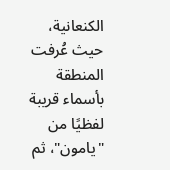الكنعانية، حيث عُرفت المنطقة بأسماء قريبة لفظيًا من "يامون"، ثم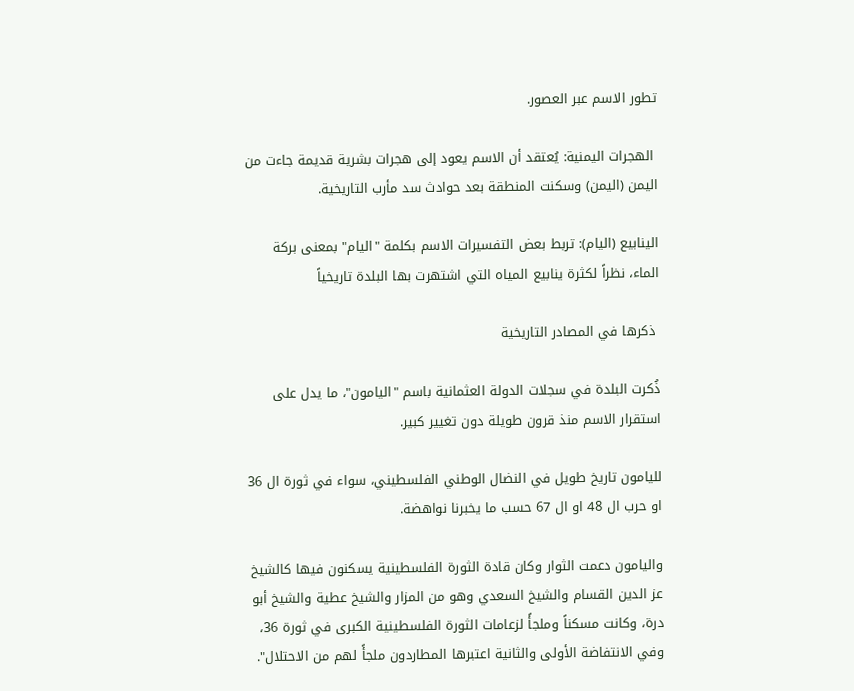تطور الاسم عبر العصور.

 الهجرات اليمنية: يُعتقد أن الاسم يعود إلى هجرات بشرية قديمة جاءت من اليمن (اليمن) وسكنت المنطقة بعد حوادث سد مأرب التاريخية.

الينابيع (اليام): تربط بعض التفسيرات الاسم بكلمة "اليام" بمعنى بركة الماء، نظراً لكثرة ينابيع المياه التي اشتهرت بها البلدة تاريخياً

 ذكرها في المصادر التاريخية

ذُكرت البلدة في سجلات الدولة العثمانية باسم "اليامون"، ما يدل على استقرار الاسم منذ قرون طويلة دون تغيير كبير.

لليامون تاريخ طويل في النضال الوطني الفلسطيني، سواء في ثورة ال 36 او حرب ال 48 او ال 67 حسب ما يخبرنا نواهضة.

واليامون دعمت الثوار وكان قادة الثورة الفلسطينية يسكنون فيها كالشيخ عز الدين القسام والشيخ السعدي وهو من المزار والشيخ عطية والشيخ أبو درة، وكانت مسكناً وملجأً لزعامات الثورة الفلسطينية الكبرى في ثورة 36، وفي الانتفاضة الأولى والثانية اعتبرها المطاردون ملجأً لهم من الاحتلال".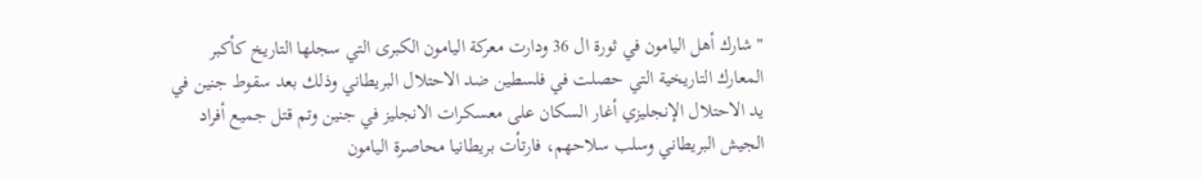"شارك أهل اليامون في ثورة ال 36 ودارت معركة اليامون الكبرى التي سجلها التاريخ كأكبر المعارك التاريخية التي حصلت في فلسطين ضد الاحتلال البريطاني وذلك بعد سقوط جنين في يد الاحتلال الإنجليزي أغار السكان على معسكرات الانجليز في جنين وتم قتل جميع أفراد الجيش البريطاني وسلب سلاحهم، فارتأت بريطانيا محاصرة اليامون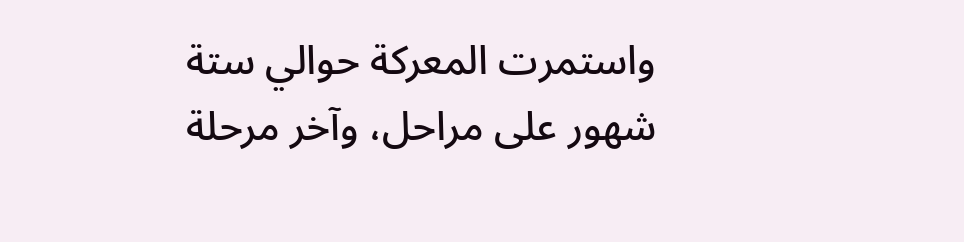واستمرت المعركة حوالي ستة شهور على مراحل، وآخر مرحلة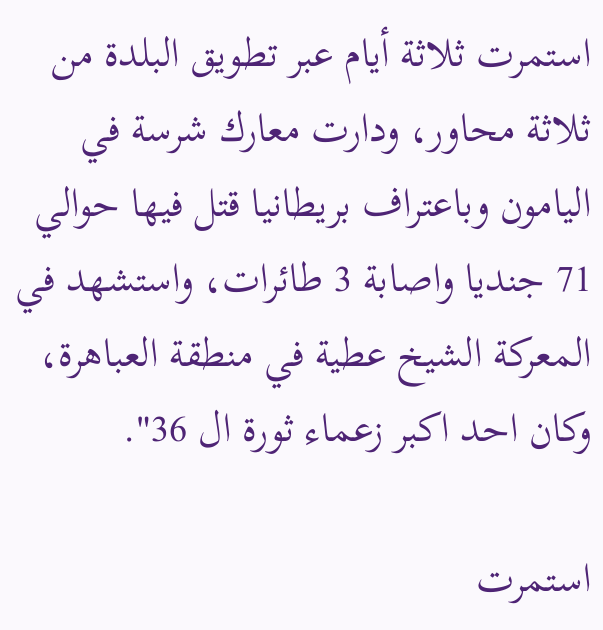استمرت ثلاثة أيام عبر تطويق البلدة من ثلاثة محاور، ودارت معارك شرسة في اليامون وباعتراف بريطانيا قتل فيها حوالي 71 جنديا واصابة 3 طائرات، واستشهد في المعركة الشيخ عطية في منطقة العباهرة، وكان احد اكبر زعماء ثورة ال 36".

استمرت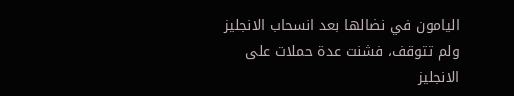اليامون في نضالها بعد انسحاب الانجليز ولم تتوقف، فشنت عدة حملات على الانجليز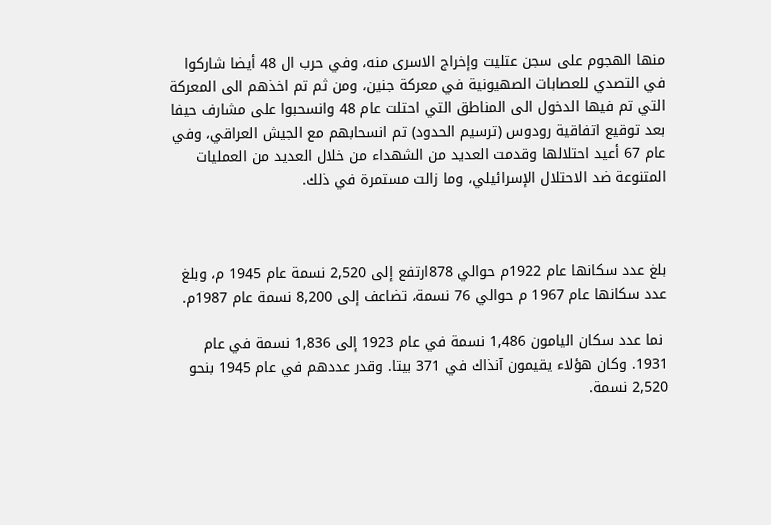منها الهجوم على سجن عتليت وإخراج الاسرى منه، وفي حرب ال 48 أيضا شاركوا في التصدي للعصابات الصهيونية في معركة جنين، ومن ثم تم اخذهم الى المعركة التي تم فيها الدخول الى المناطق التي احتلت عام 48 وانسحبوا على مشارف حيفا بعد توقيع اتفاقية رودوس (ترسيم الحدود) تم انسحابهم مع الجيش العراقي، وفي عام 67 أعيد احتلالها وقدمت العديد من الشهداء من خلال العديد من العمليات المتنوعة ضد الاحتلال الإسرائيلي، وما زالت مستمرة في ذلك.



بلغ عدد سكانها عام 1922م حوالي 878ارتفع إلى 2,520 نسمة عام 1945 م، وبلغ عدد سكانها عام 1967 م حوالي 76 نسمة، تضاعف إلى 8,200 نسمة عام 1987م.

 نما عدد سكان اليامون 1,486 نسمة في عام 1923 إلى 1,836 نسمة في عام 1931. وكان هؤلاء يقيمون آنذاك في 371 بيتا. وقدر عددهم في عام 1945 بنحو 2,520 نسمة.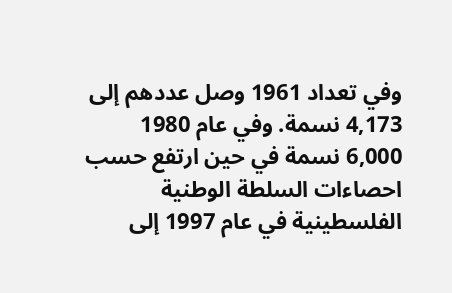وفي تعداد 1961 وصل عددهم إلى 4,173 نسمة. وفي عام 1980 6,000 نسمة في حين ارتفع حسب احصاءات السلطة الوطنية الفلسطينية في عام 1997 إلى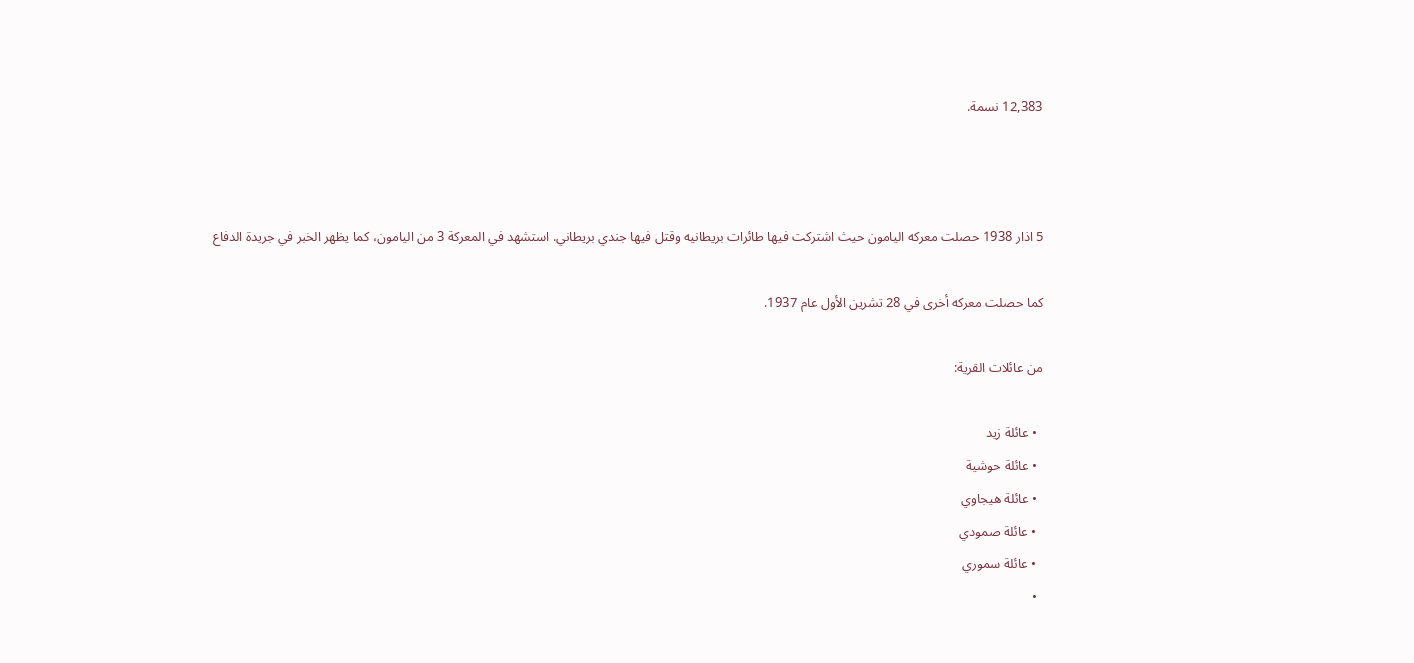12,383 نسمة.



5 اذار 1938 حصلت معركه اليامون حيث اشتركت فيها طائرات بريطانيه وقتل فيها جندي بريطاني. استشهد في المعركة 3 من اليامون، كما يظهر الخبر في جريدة الدفاع

كما حصلت معركه أخرى في 28 تشرين الأول عام 1937.

من عائلات القرية:

  • عائلة زيد
  • عائلة حوشية
  • عائلة هيجاوي
  • عائلة صمودي
  • عائلة سموري
  •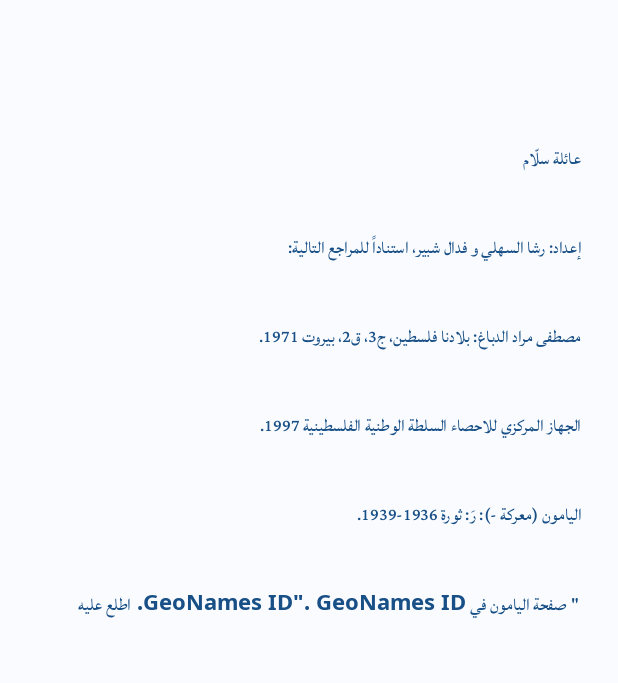عائلة سلّام

إعداد: رشا السهلي و فدال شبير، استناداً للمراجع التالية:

مصطفى مراد الدباغ: بلادنا فلسطين، ج3، ق2، بيروت 1971.

الجهاز المركزي للاحصاء السلطة الوطنية الفلسطينية 1997.

اليامون (معركة -): رَ: ثورة 1936-1939.

 "صفحة اليامون في GeoNames ID". GeoNames ID. اطلع عليه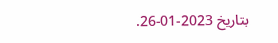بتاريخ 2023-01-26.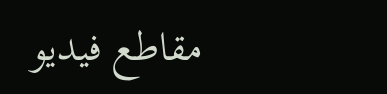مقاطع فيديو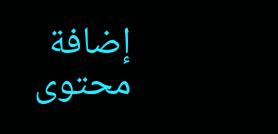إضافة محتوى